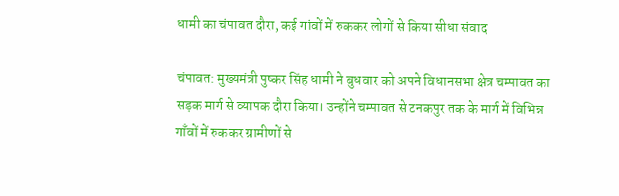धामी का चंपावत दौरा, कई गांवों में रुककर लोगों से किया सीधा संवाद

चंपावत: मुख्यमंत्री पुष्कर सिंह धामी ने बुधवार को अपने विधानसभा क्षेत्र चम्पावत का सड़क मार्ग से व्यापक दौरा किया। उन्होंने चम्पावत से टनकपुर तक के मार्ग में विभिन्न गाँवों में रुककर ग्रामीणों से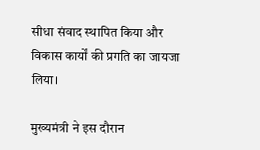सीधा संवाद स्थापित किया और विकास कार्यों की प्रगति का जायजा लिया।

मुख्यमंत्री ने इस दौरान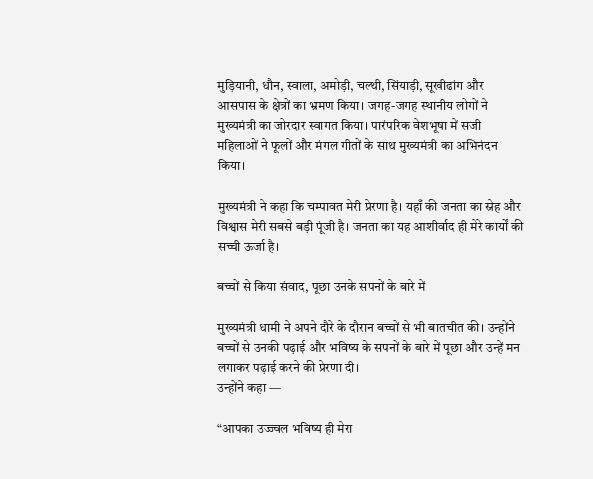मुड़ियानी, धौन, स्वाला, अमोड़ी, चल्थी, सिंयाड़ी, सूखीढांग और आसपास के क्षेत्रों का भ्रमण किया। जगह-जगह स्थानीय लोगों ने मुख्यमंत्री का जोरदार स्वागत किया। पारंपरिक वेशभूषा में सजी महिलाओं ने फूलों और मंगल गीतों के साथ मुख्यमंत्री का अभिनंदन किया।

मुख्यमंत्री ने कहा कि चम्पावत मेरी प्रेरणा है। यहाँ की जनता का स्नेह और विश्वास मेरी सबसे बड़ी पूंजी है। जनता का यह आशीर्वाद ही मेरे कार्यों की सच्ची ऊर्जा है।

बच्चों से किया संवाद, पूछा उनके सपनों के बारे में

मुख्यमंत्री धामी ने अपने दौरे के दौरान बच्चों से भी बातचीत की। उन्होंने बच्चों से उनकी पढ़ाई और भविष्य के सपनों के बारे में पूछा और उन्हें मन लगाकर पढ़ाई करने की प्रेरणा दी।
उन्होंने कहा —

“आपका उज्ज्वल भविष्य ही मेरा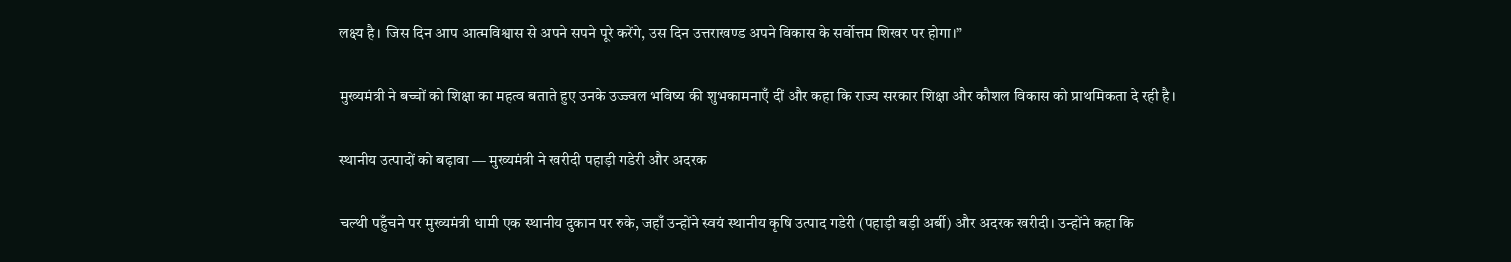लक्ष्य है। जिस दिन आप आत्मविश्वास से अपने सपने पूरे करेंगे, उस दिन उत्तराखण्ड अपने विकास के सर्वोत्तम शिखर पर होगा।”

मुख्यमंत्री ने बच्चों को शिक्षा का महत्व बताते हुए उनके उज्ज्वल भविष्य की शुभकामनाएँ दीं और कहा कि राज्य सरकार शिक्षा और कौशल विकास को प्राथमिकता दे रही है।

स्थानीय उत्पादों को बढ़ावा — मुख्यमंत्री ने खरीदी पहाड़ी गडेरी और अदरक

चल्थी पहुँचने पर मुख्यमंत्री धामी एक स्थानीय दुकान पर रुके, जहाँ उन्होंने स्वयं स्थानीय कृषि उत्पाद गडेरी (पहाड़ी बड़ी अर्बी) और अदरक खरीदी। उन्होंने कहा कि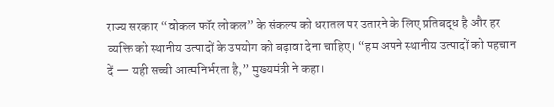राज्य सरकार “वोकल फॉर लोकल” के संकल्प को धरातल पर उतारने के लिए प्रतिबद्ध है और हर व्यक्ति को स्थानीय उत्पादों के उपयोग को बढ़ावा देना चाहिए। “हम अपने स्थानीय उत्पादों को पहचान दें — यही सच्ची आत्मनिर्भरता है,” मुख्यमंत्री ने कहा।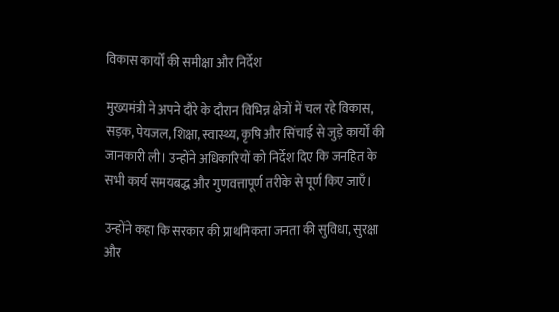विकास कार्यों की समीक्षा और निर्देश

मुख्यमंत्री ने अपने दौरे के दौरान विभिन्न क्षेत्रों में चल रहे विकास, सड़क, पेयजल, शिक्षा, स्वास्थ्य, कृषि और सिंचाई से जुड़े कार्यों की जानकारी ली। उन्होंने अधिकारियों को निर्देश दिए कि जनहित के सभी कार्य समयबद्ध और गुणवत्तापूर्ण तरीके से पूर्ण किए जाएँ।

उन्होंने कहा कि सरकार की प्राथमिकता जनता की सुविधा, सुरक्षा और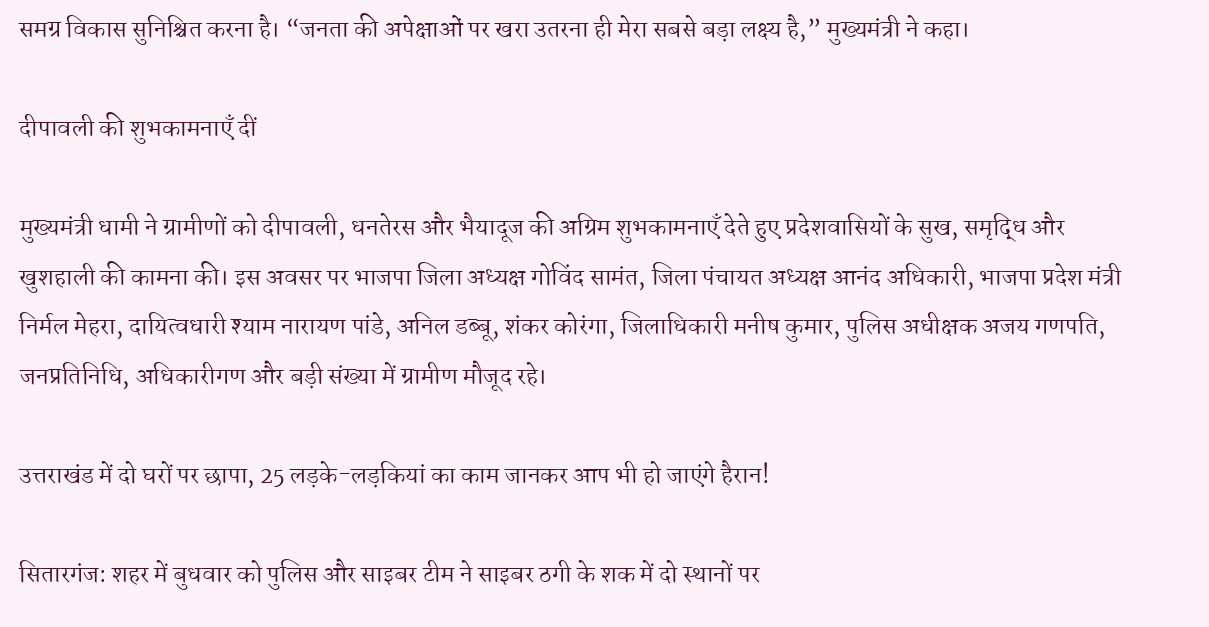समग्र विकास सुनिश्चित करना है। “जनता की अपेक्षाओं पर खरा उतरना ही मेरा सबसे बड़ा लक्ष्य है,” मुख्यमंत्री ने कहा।

दीपावली की शुभकामनाएँ दीं

मुख्यमंत्री धामी ने ग्रामीणों को दीपावली, धनतेरस और भैयादूज की अग्रिम शुभकामनाएँ देते हुए प्रदेशवासियों के सुख, समृद्धि और खुशहाली की कामना की। इस अवसर पर भाजपा जिला अध्यक्ष गोविंद सामंत, जिला पंचायत अध्यक्ष आनंद अधिकारी, भाजपा प्रदेश मंत्री निर्मल मेहरा, दायित्वधारी श्याम नारायण पांडे, अनिल डब्बू, शंकर कोरंगा, जिलाधिकारी मनीष कुमार, पुलिस अधीक्षक अजय गणपति, जनप्रतिनिधि, अधिकारीगण और बड़ी संख्या में ग्रामीण मौजूद रहे।

उत्तराखंड में दो घरों पर छापा, 25 लड़के-लड़कियां का काम जानकर आप भी हो जाएंगे हैरान!

सितारगंज: शहर में बुधवार को पुलिस और साइबर टीम ने साइबर ठगी के शक में दो स्थानों पर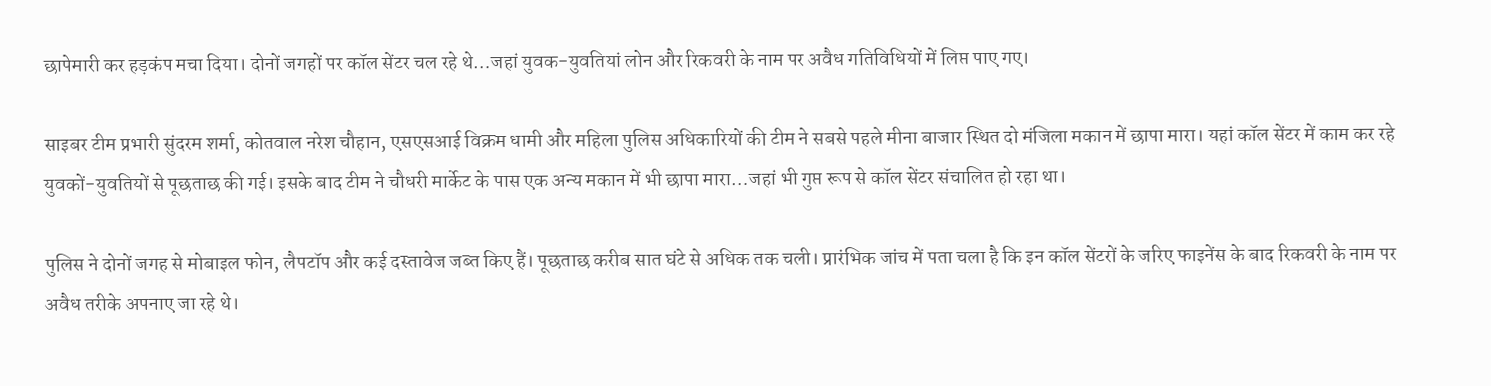छापेमारी कर हड़कंप मचा दिया। दोनों जगहों पर कॉल सेंटर चल रहे थे…जहां युवक-युवतियां लोन और रिकवरी के नाम पर अवैध गतिविधियों में लिप्त पाए गए।

साइबर टीम प्रभारी सुंदरम शर्मा, कोतवाल नरेश चौहान, एसएसआई विक्रम धामी और महिला पुलिस अधिकारियों की टीम ने सबसे पहले मीना बाजार स्थित दो मंजिला मकान में छापा मारा। यहां कॉल सेंटर में काम कर रहे युवकों-युवतियों से पूछताछ की गई। इसके बाद टीम ने चौधरी मार्केट के पास एक अन्य मकान में भी छापा मारा…जहां भी गुप्त रूप से कॉल सेंटर संचालित हो रहा था।

पुलिस ने दोनों जगह से मोबाइल फोन, लैपटॉप और कई दस्तावेज जब्त किए हैं। पूछताछ करीब सात घंटे से अधिक तक चली। प्रारंभिक जांच में पता चला है कि इन कॉल सेंटरों के जरिए फाइनेंस के बाद रिकवरी के नाम पर अवैध तरीके अपनाए जा रहे थे।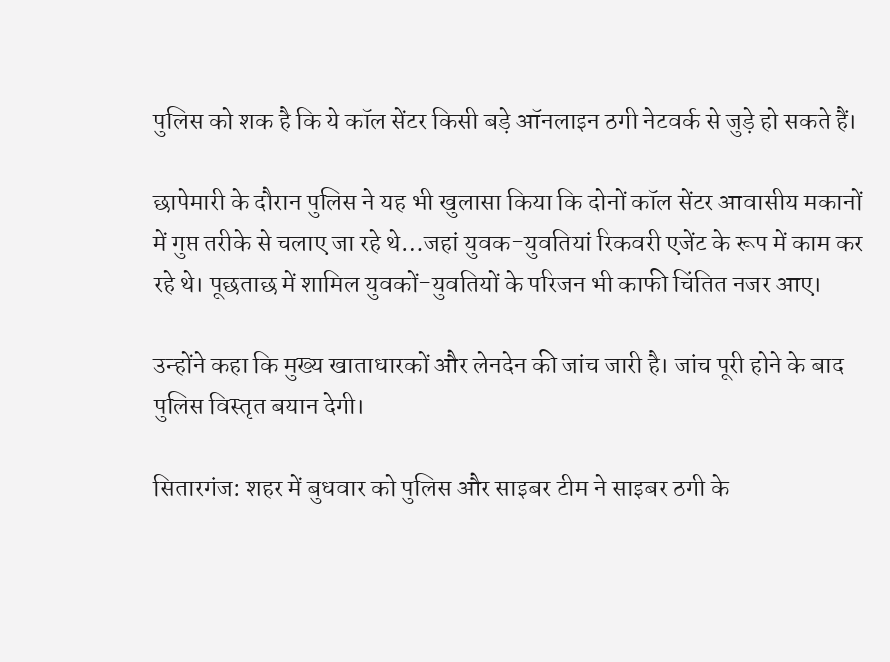पुलिस को शक है कि ये कॉल सेंटर किसी बड़े ऑनलाइन ठगी नेटवर्क से जुड़े हो सकते हैं।

छापेमारी के दौरान पुलिस ने यह भी खुलासा किया कि दोनों कॉल सेंटर आवासीय मकानों में गुप्त तरीके से चलाए जा रहे थे…जहां युवक-युवतियां रिकवरी एजेंट के रूप में काम कर रहे थे। पूछताछ में शामिल युवकों-युवतियों के परिजन भी काफी चिंतित नजर आए।

उन्होंने कहा कि मुख्य खाताधारकों और लेनदेन की जांच जारी है। जांच पूरी होने के बाद पुलिस विस्तृत बयान देगी।

सितारगंज: शहर में बुधवार को पुलिस और साइबर टीम ने साइबर ठगी के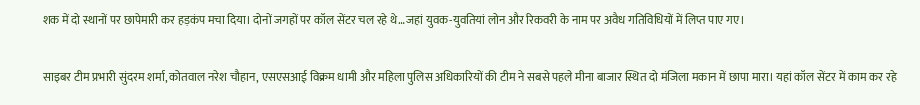शक में दो स्थानों पर छापेमारी कर हड़कंप मचा दिया। दोनों जगहों पर कॉल सेंटर चल रहे थे…जहां युवक-युवतियां लोन और रिकवरी के नाम पर अवैध गतिविधियों में लिप्त पाए गए।

साइबर टीम प्रभारी सुंदरम शर्मा, कोतवाल नरेश चौहान, एसएसआई विक्रम धामी और महिला पुलिस अधिकारियों की टीम ने सबसे पहले मीना बाजार स्थित दो मंजिला मकान में छापा मारा। यहां कॉल सेंटर में काम कर रहे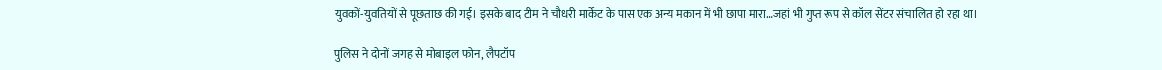युवकों-युवतियों से पूछताछ की गई। इसके बाद टीम ने चौधरी मार्केट के पास एक अन्य मकान में भी छापा मारा…जहां भी गुप्त रूप से कॉल सेंटर संचालित हो रहा था।

पुलिस ने दोनों जगह से मोबाइल फोन, लैपटॉप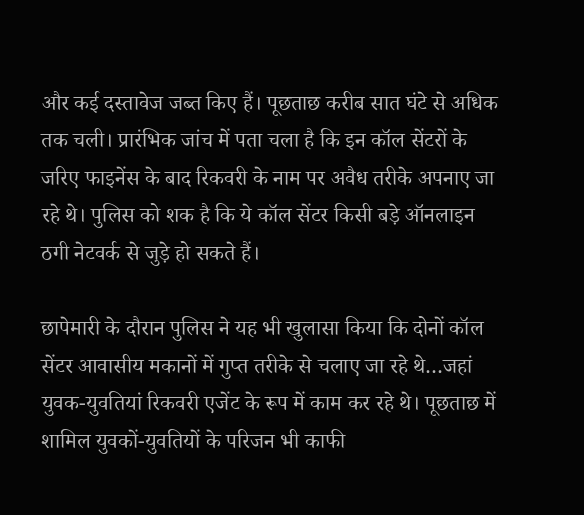और कई दस्तावेज जब्त किए हैं। पूछताछ करीब सात घंटे से अधिक तक चली। प्रारंभिक जांच में पता चला है कि इन कॉल सेंटरों के जरिए फाइनेंस के बाद रिकवरी के नाम पर अवैध तरीके अपनाए जा रहे थे। पुलिस को शक है कि ये कॉल सेंटर किसी बड़े ऑनलाइन ठगी नेटवर्क से जुड़े हो सकते हैं।

छापेमारी के दौरान पुलिस ने यह भी खुलासा किया कि दोनों कॉल सेंटर आवासीय मकानों में गुप्त तरीके से चलाए जा रहे थे…जहां युवक-युवतियां रिकवरी एजेंट के रूप में काम कर रहे थे। पूछताछ में शामिल युवकों-युवतियों के परिजन भी काफी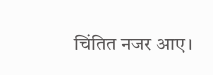चिंतित नजर आए।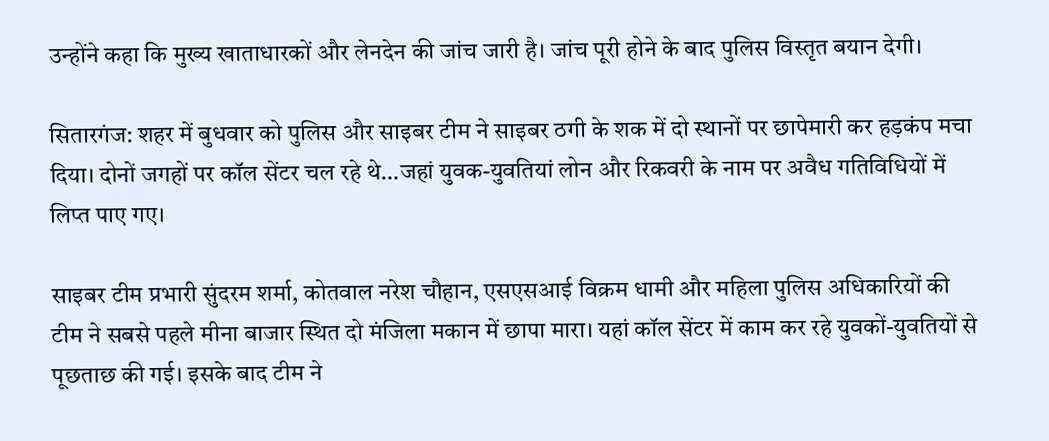उन्होंने कहा कि मुख्य खाताधारकों और लेनदेन की जांच जारी है। जांच पूरी होने के बाद पुलिस विस्तृत बयान देगी।

सितारगंज: शहर में बुधवार को पुलिस और साइबर टीम ने साइबर ठगी के शक में दो स्थानों पर छापेमारी कर हड़कंप मचा दिया। दोनों जगहों पर कॉल सेंटर चल रहे थे…जहां युवक-युवतियां लोन और रिकवरी के नाम पर अवैध गतिविधियों में लिप्त पाए गए।

साइबर टीम प्रभारी सुंदरम शर्मा, कोतवाल नरेश चौहान, एसएसआई विक्रम धामी और महिला पुलिस अधिकारियों की टीम ने सबसे पहले मीना बाजार स्थित दो मंजिला मकान में छापा मारा। यहां कॉल सेंटर में काम कर रहे युवकों-युवतियों से पूछताछ की गई। इसके बाद टीम ने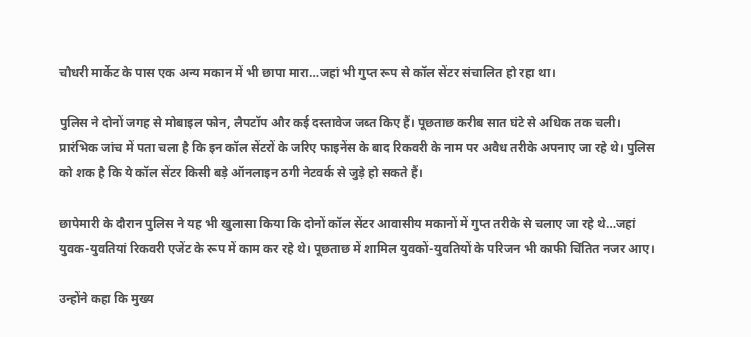चौधरी मार्केट के पास एक अन्य मकान में भी छापा मारा…जहां भी गुप्त रूप से कॉल सेंटर संचालित हो रहा था।

पुलिस ने दोनों जगह से मोबाइल फोन, लैपटॉप और कई दस्तावेज जब्त किए हैं। पूछताछ करीब सात घंटे से अधिक तक चली। प्रारंभिक जांच में पता चला है कि इन कॉल सेंटरों के जरिए फाइनेंस के बाद रिकवरी के नाम पर अवैध तरीके अपनाए जा रहे थे। पुलिस को शक है कि ये कॉल सेंटर किसी बड़े ऑनलाइन ठगी नेटवर्क से जुड़े हो सकते हैं।

छापेमारी के दौरान पुलिस ने यह भी खुलासा किया कि दोनों कॉल सेंटर आवासीय मकानों में गुप्त तरीके से चलाए जा रहे थे…जहां युवक-युवतियां रिकवरी एजेंट के रूप में काम कर रहे थे। पूछताछ में शामिल युवकों-युवतियों के परिजन भी काफी चिंतित नजर आए।

उन्होंने कहा कि मुख्य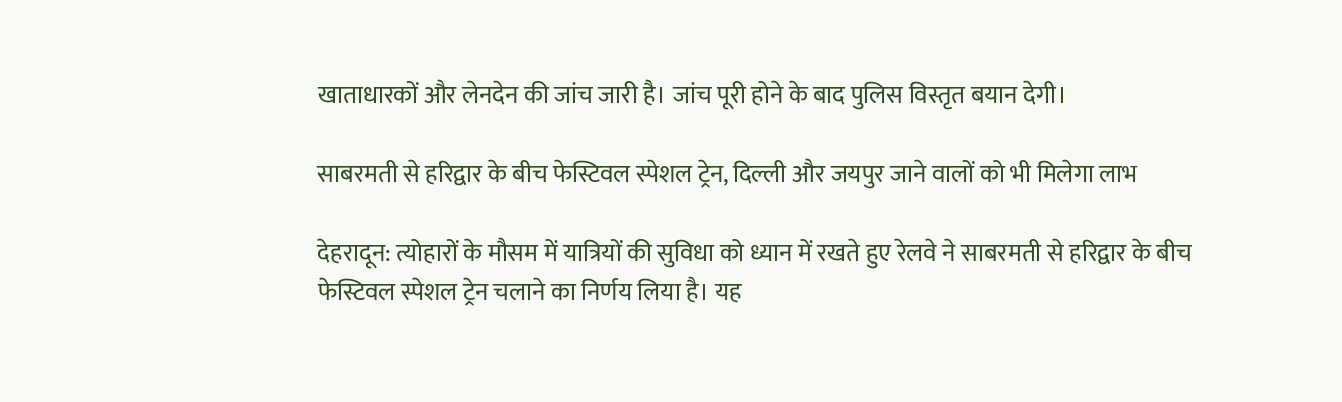खाताधारकों और लेनदेन की जांच जारी है। जांच पूरी होने के बाद पुलिस विस्तृत बयान देगी।

साबरमती से हरिद्वार के बीच फेस्टिवल स्पेशल ट्रेन, दिल्ली और जयपुर जाने वालों को भी मिलेगा लाभ

देहरादून: त्योहारों के मौसम में यात्रियों की सुविधा को ध्यान में रखते हुए रेलवे ने साबरमती से हरिद्वार के बीच फेस्टिवल स्पेशल ट्रेन चलाने का निर्णय लिया है। यह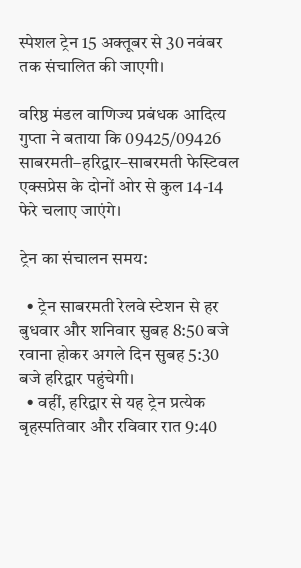स्पेशल ट्रेन 15 अक्तूबर से 30 नवंबर तक संचालित की जाएगी।

वरिष्ठ मंडल वाणिज्य प्रबंधक आदित्य गुप्ता ने बताया कि 09425/09426 साबरमती–हरिद्वार–साबरमती फेस्टिवल एक्सप्रेस के दोनों ओर से कुल 14-14 फेरे चलाए जाएंगे।

ट्रेन का संचालन समय:

  • ट्रेन साबरमती रेलवे स्टेशन से हर बुधवार और शनिवार सुबह 8:50 बजे रवाना होकर अगले दिन सुबह 5:30 बजे हरिद्वार पहुंचेगी।
  • वहीं, हरिद्वार से यह ट्रेन प्रत्येक बृहस्पतिवार और रविवार रात 9:40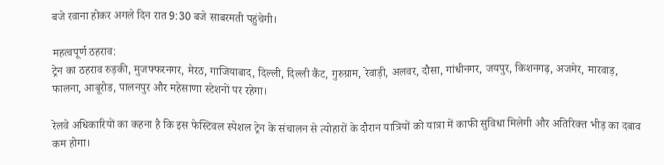बजे रवाना होकर अगले दिन रात 9:30 बजे साबरमती पहुंचेगी।

महत्वपूर्ण ठहराव:
ट्रेन का ठहराव रुड़की, मुजफ्फरनगर, मेरठ, गाजियाबाद, दिल्ली, दिल्ली कैंट, गुरुग्राम, रेवाड़ी, अलवर, दौसा, गांधीनगर, जयपुर, किशनगढ़, अजमेर, मारवाड़, फालना, आबूरोड, पालनपुर और महेसाणा स्टेशनों पर रहेगा।

रेलवे अधिकारियों का कहना है कि इस फेस्टिवल स्पेशल ट्रेन के संचालन से त्योहारों के दौरान यात्रियों को यात्रा में काफी सुविधा मिलेगी और अतिरिक्त भीड़ का दबाव कम होगा।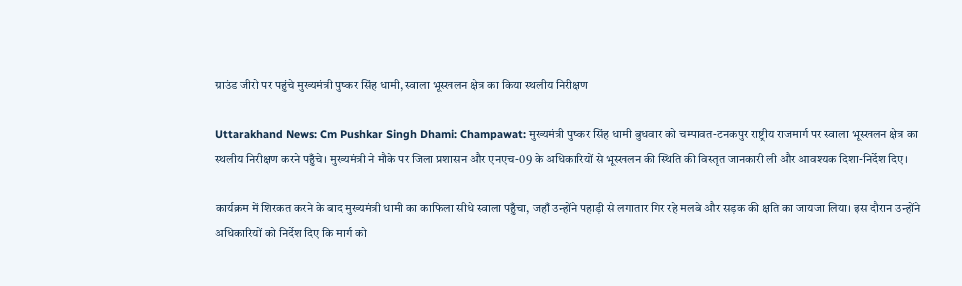ग्राउंड जीरो पर पहुंचे मुख्यमंत्री पुष्कर सिंह धामी, स्वाला भूस्खलन क्षेत्र का किया स्थलीय निरीक्षण

Uttarakhand News: Cm Pushkar Singh Dhami: Champawat: मुख्यमंत्री पुष्कर सिंह धामी बुधवार को चम्पावत-टनकपुर राष्ट्रीय राजमार्ग पर स्वाला भूस्खलन क्षेत्र का स्थलीय निरीक्षण करने पहुँचे। मुख्यमंत्री ने मौके पर जिला प्रशासन और एनएच-09 के अधिकारियों से भूस्खलन की स्थिति की विस्तृत जानकारी ली और आवश्यक दिशा-निर्देश दिए।

कार्यक्रम में शिरकत करने के बाद मुख्यमंत्री धामी का काफिला सीधे स्वाला पहुँचा, जहाँ उन्होंने पहाड़ी से लगातार गिर रहे मलबे और सड़क की क्षति का जायजा लिया। इस दौरान उन्होंने अधिकारियों को निर्देश दिए कि मार्ग को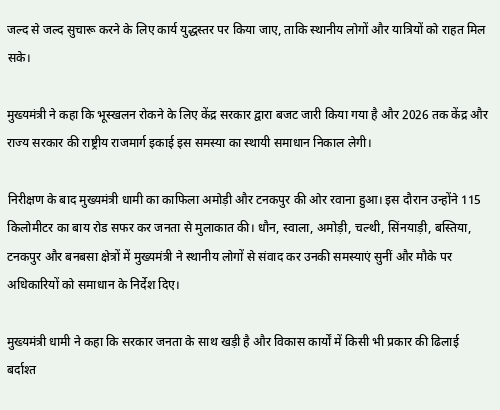जल्द से जल्द सुचारू करने के लिए कार्य युद्धस्तर पर किया जाए, ताकि स्थानीय लोगों और यात्रियों को राहत मिल सके।

मुख्यमंत्री ने कहा कि भूस्खलन रोकने के लिए केंद्र सरकार द्वारा बजट जारी किया गया है और 2026 तक केंद्र और राज्य सरकार की राष्ट्रीय राजमार्ग इकाई इस समस्या का स्थायी समाधान निकाल लेगी।

निरीक्षण के बाद मुख्यमंत्री धामी का काफिला अमोड़ी और टनकपुर की ओर रवाना हुआ। इस दौरान उन्होंने 115 किलोमीटर का बाय रोड सफर कर जनता से मुलाकात की। धौन, स्वाला, अमोड़ी, चल्थी, सिंनयाड़ी, बस्तिया, टनकपुर और बनबसा क्षेत्रों में मुख्यमंत्री ने स्थानीय लोगों से संवाद कर उनकी समस्याएं सुनीं और मौके पर अधिकारियों को समाधान के निर्देश दिए।

मुख्यमंत्री धामी ने कहा कि सरकार जनता के साथ खड़ी है और विकास कार्यों में किसी भी प्रकार की ढिलाई बर्दाश्त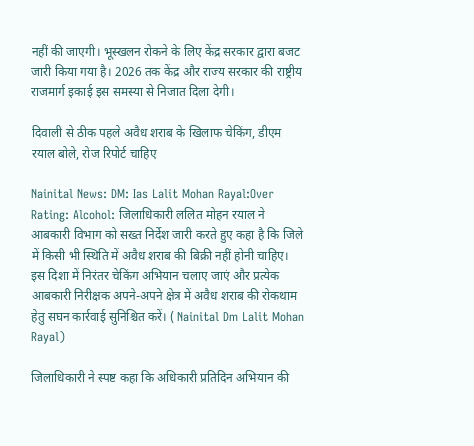नहीं की जाएगी। भूस्खलन रोकने के लिए केंद्र सरकार द्वारा बजट जारी किया गया है। 2026 तक केंद्र और राज्य सरकार की राष्ट्रीय राजमार्ग इकाई इस समस्या से निजात दिला देगी।

दिवाली से ठीक पहले अवैध शराब के खिलाफ चेकिंग, डीएम रयाल बोले, रोज रिपोर्ट चाहिए

Nainital News: DM: Ias Lalit Mohan Rayal:Over Rating: Alcohol: जिलाधिकारी ललित मोहन रयाल ने आबकारी विभाग को सख्त निर्देश जारी करते हुए कहा है कि जिले में किसी भी स्थिति में अवैध शराब की बिक्री नहीं होनी चाहिए। इस दिशा में निरंतर चेकिंग अभियान चलाए जाएं और प्रत्येक आबकारी निरीक्षक अपने-अपने क्षेत्र में अवैध शराब की रोकथाम हेतु सघन कार्रवाई सुनिश्चित करें। ( Nainital Dm Lalit Mohan Rayal)

जिलाधिकारी ने स्पष्ट कहा कि अधिकारी प्रतिदिन अभियान की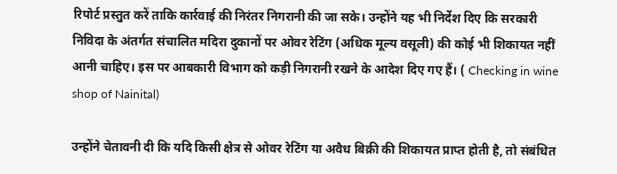रिपोर्ट प्रस्तुत करें ताकि कार्रवाई की निरंतर निगरानी की जा सके। उन्होंने यह भी निर्देश दिए कि सरकारी निविदा के अंतर्गत संचालित मदिरा दुकानों पर ओवर रेटिंग (अधिक मूल्य वसूली) की कोई भी शिकायत नहीं आनी चाहिए। इस पर आबकारी विभाग को कड़ी निगरानी रखने के आदेश दिए गए हैं। ( Checking in wine shop of Nainital)

उन्होंने चेतावनी दी कि यदि किसी क्षेत्र से ओवर रेटिंग या अवैध बिक्री की शिकायत प्राप्त होती है, तो संबंधित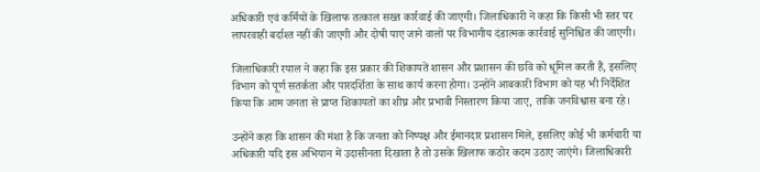अधिकारी एवं कर्मियों के खिलाफ तत्काल सख्त कार्रवाई की जाएगी। जिलाधिकारी ने कहा कि किसी भी स्तर पर लापरवाही बर्दाश्त नहीं की जाएगी और दोषी पाए जाने वालों पर विभागीय दंडात्मक कार्रवाई सुनिश्चित की जाएगी।

जिलाधिकारी रयाल ने कहा कि इस प्रकार की शिकायतें शासन और प्रशासन की छवि को धूमिल करती हैं, इसलिए विभाग को पूर्ण सतर्कता और पारदर्शिता के साथ कार्य करना होगा। उन्होंने आबकारी विभाग को यह भी निर्देशित किया कि आम जनता से प्राप्त शिकायतों का शीघ्र और प्रभावी निस्तारण किया जाए, ताकि जनविश्वास बना रहे।

उन्होंने कहा कि शासन की मंशा है कि जनता को निष्पक्ष और ईमानदार प्रशासन मिले, इसलिए कोई भी कर्मचारी या अधिकारी यदि इस अभियान में उदासीनता दिखाता है तो उसके खिलाफ कठोर कदम उठाए जाएंगे। जिलाधिकारी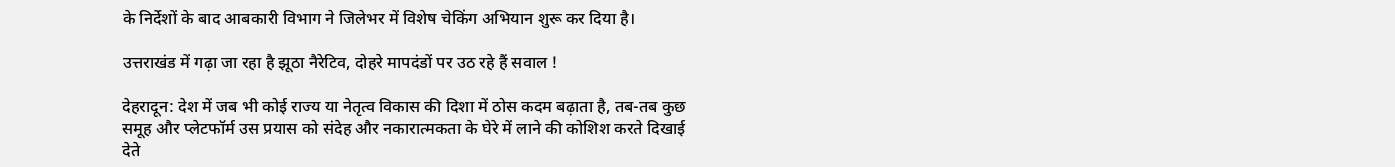के निर्देशों के बाद आबकारी विभाग ने जिलेभर में विशेष चेकिंग अभियान शुरू कर दिया है।

उत्तराखंड में गढ़ा जा रहा है झूठा नैरेटिव, दोहरे मापदंडों पर उठ रहे हैं सवाल !

देहरादून: देश में जब भी कोई राज्य या नेतृत्व विकास की दिशा में ठोस कदम बढ़ाता है, तब-तब कुछ समूह और प्लेटफॉर्म उस प्रयास को संदेह और नकारात्मकता के घेरे में लाने की कोशिश करते दिखाई देते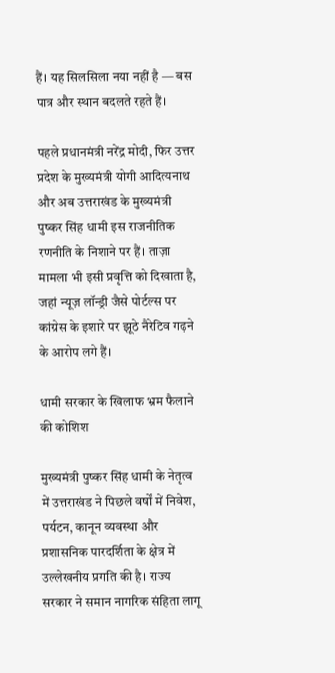हैं। यह सिलसिला नया नहीं है — बस पात्र और स्थान बदलते रहते हैं।

पहले प्रधानमंत्री नरेंद्र मोदी, फिर उत्तर प्रदेश के मुख्यमंत्री योगी आदित्यनाथ और अब उत्तराखंड के मुख्यमंत्री पुष्कर सिंह धामी इस राजनीतिक रणनीति के निशाने पर हैं। ताज़ा मामला भी इसी प्रवृत्ति को दिखाता है, जहां न्यूज़ लॉन्ड्री जैसे पोर्टल्स पर कांग्रेस के इशारे पर झूठे नैरेटिव गढ़ने के आरोप लगे हैं।

धामी सरकार के खिलाफ भ्रम फैलाने की कोशिश

मुख्यमंत्री पुष्कर सिंह धामी के नेतृत्व में उत्तराखंड ने पिछले वर्षों में निवेश, पर्यटन, कानून व्यवस्था और प्रशासनिक पारदर्शिता के क्षेत्र में उल्लेखनीय प्रगति की है। राज्य सरकार ने समान नागरिक संहिता लागू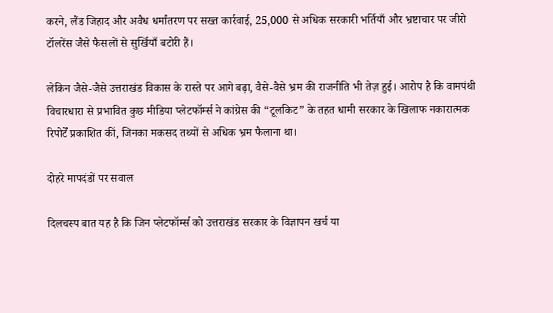करने, लैंड जिहाद और अवैध धर्मांतरण पर सख्त कार्रवाई, 25,000 से अधिक सरकारी भर्तियाँ और भ्रष्टाचार पर जीरो टॉलरेंस जैसे फैसलों से सुर्खियाँ बटोरी हैं।

लेकिन जैसे-जैसे उत्तराखंड विकास के रास्ते पर आगे बढ़ा, वैसे-वैसे भ्रम की राजनीति भी तेज़ हुई। आरोप है कि वामपंथी विचारधारा से प्रभावित कुछ मीडिया प्लेटफॉर्म्स ने कांग्रेस की “टूलकिट” के तहत धामी सरकार के खिलाफ नकारात्मक रिपोर्टें प्रकाशित कीं, जिनका मकसद तथ्यों से अधिक भ्रम फैलाना था।

दोहरे मापदंडों पर सवाल

दिलचस्प बात यह है कि जिन प्लेटफॉर्म्स को उत्तराखंड सरकार के विज्ञापन खर्च या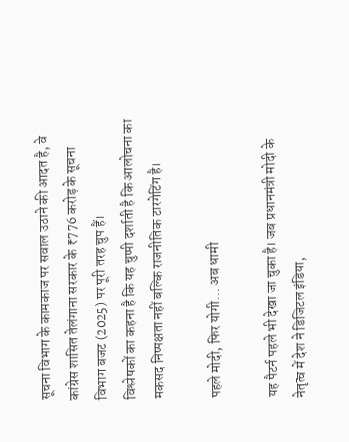सूचना विभाग के कामकाज पर सवाल उठाने की आदत है, वे कांग्रेस शासित तेलंगाना सरकार के ₹776 करोड़ के सूचना विभाग बजट (2025) पर पूरी तरह चुप हैं।
विश्लेषकों का कहना है कि यह चुप्पी दर्शाती है कि आलोचना का मकसद निष्पक्षता नहीं बल्कि राजनीतिक टारगेटिंग है।

पहले मोदी, फिर योगी… अब धामी

यह पैटर्न पहले भी देखा जा चुका है। जब प्रधानमंत्री मोदी के नेतृत्व में देश ने डिजिटल इंडिया,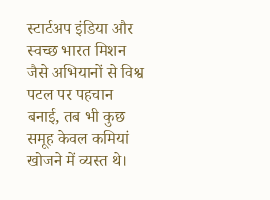स्टार्टअप इंडिया और स्वच्छ भारत मिशन जैसे अभियानों से विश्व पटल पर पहचान बनाई, तब भी कुछ समूह केवल कमियां खोजने में व्यस्त थे।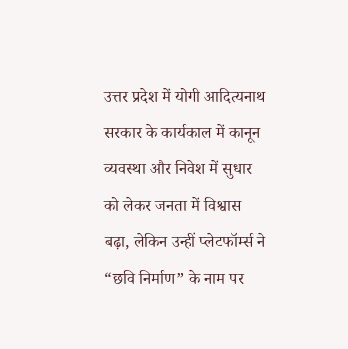उत्तर प्रदेश में योगी आदित्यनाथ सरकार के कार्यकाल में कानून व्यवस्था और निवेश में सुधार को लेकर जनता में विश्वास बढ़ा, लेकिन उन्हीं प्लेटफॉर्म्स ने “छवि निर्माण” के नाम पर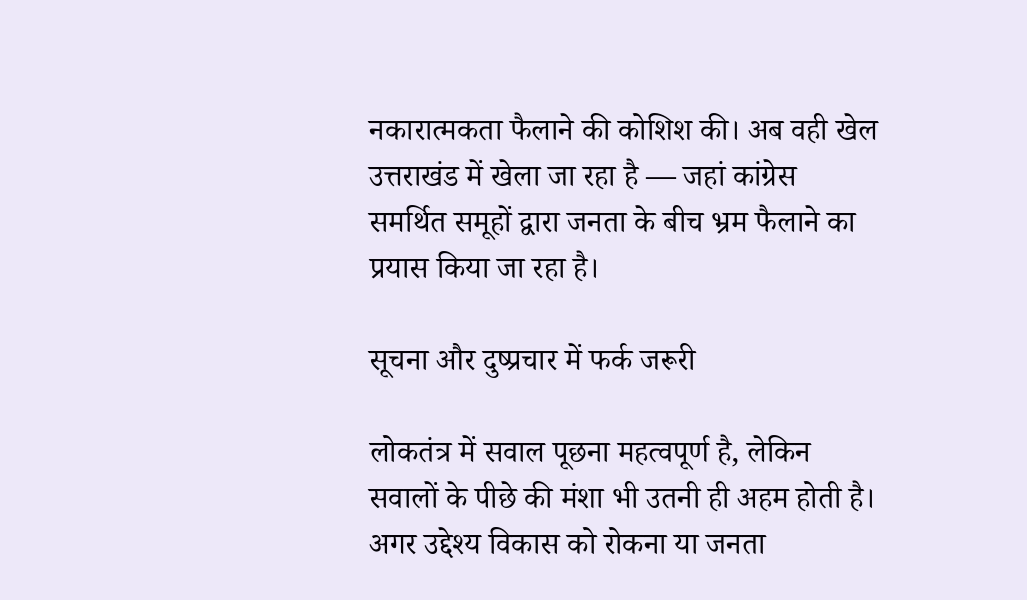नकारात्मकता फैलाने की कोशिश की। अब वही खेल उत्तराखंड में खेला जा रहा है — जहां कांग्रेस समर्थित समूहों द्वारा जनता के बीच भ्रम फैलाने का प्रयास किया जा रहा है।

सूचना और दुष्प्रचार में फर्क जरूरी

लोकतंत्र में सवाल पूछना महत्वपूर्ण है, लेकिन सवालों के पीछे की मंशा भी उतनी ही अहम होती है।
अगर उद्देश्य विकास को रोकना या जनता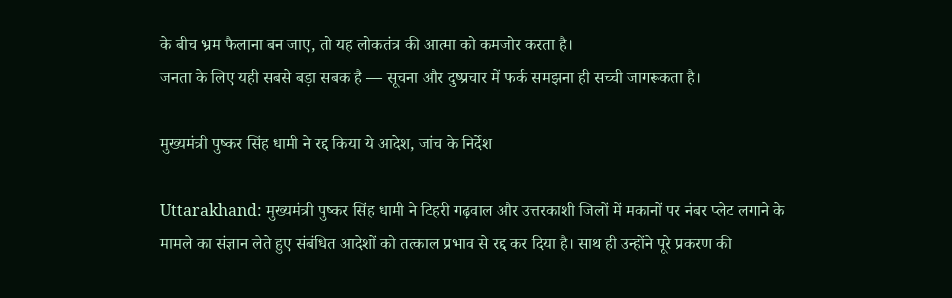के बीच भ्रम फैलाना बन जाए, तो यह लोकतंत्र की आत्मा को कमजोर करता है।
जनता के लिए यही सबसे बड़ा सबक है — सूचना और दुष्प्रचार में फर्क समझना ही सच्ची जागरूकता है।

मुख्यमंत्री पुष्कर सिंह धामी ने रद्द किया ये आदेश, जांच के निर्देश

Uttarakhand: मुख्यमंत्री पुष्कर सिंह धामी ने टिहरी गढ़वाल और उत्तरकाशी जिलों में मकानों पर नंबर प्लेट लगाने के मामले का संज्ञान लेते हुए संबंधित आदेशों को तत्काल प्रभाव से रद्द कर दिया है। साथ ही उन्होंने पूरे प्रकरण की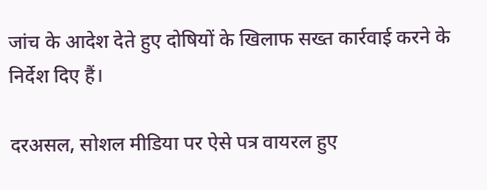जांच के आदेश देते हुए दोषियों के खिलाफ सख्त कार्रवाई करने के निर्देश दिए हैं।

दरअसल, सोशल मीडिया पर ऐसे पत्र वायरल हुए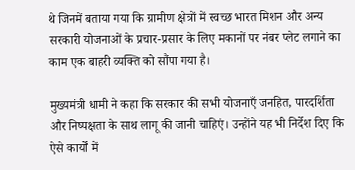थे जिनमें बताया गया कि ग्रामीण क्षेत्रों में स्वच्छ भारत मिशन और अन्य सरकारी योजनाओं के प्रचार-प्रसार के लिए मकानों पर नंबर प्लेट लगाने का काम एक बाहरी व्यक्ति को सौंपा गया है।

मुख्यमंत्री धामी ने कहा कि सरकार की सभी योजनाएँ जनहित, पारदर्शिता और निष्पक्षता के साथ लागू की जानी चाहिएं। उन्होंने यह भी निर्देश दिए कि ऐसे कार्यों में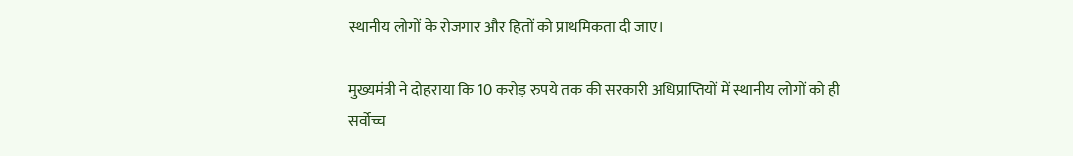स्थानीय लोगों के रोजगार और हितों को प्राथमिकता दी जाए।

मुख्यमंत्री ने दोहराया कि 10 करोड़ रुपये तक की सरकारी अधिप्राप्तियों में स्थानीय लोगों को ही सर्वोच्च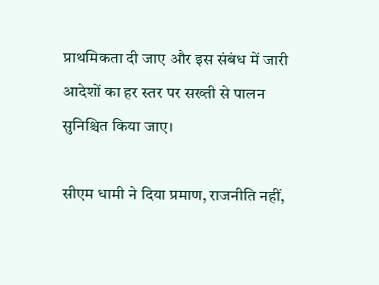प्राथमिकता दी जाए और इस संबंध में जारी आदेशों का हर स्तर पर सख्ती से पालन सुनिश्चित किया जाए।

सीएम धामी ने दिया प्रमाण, राजनीति नहीं,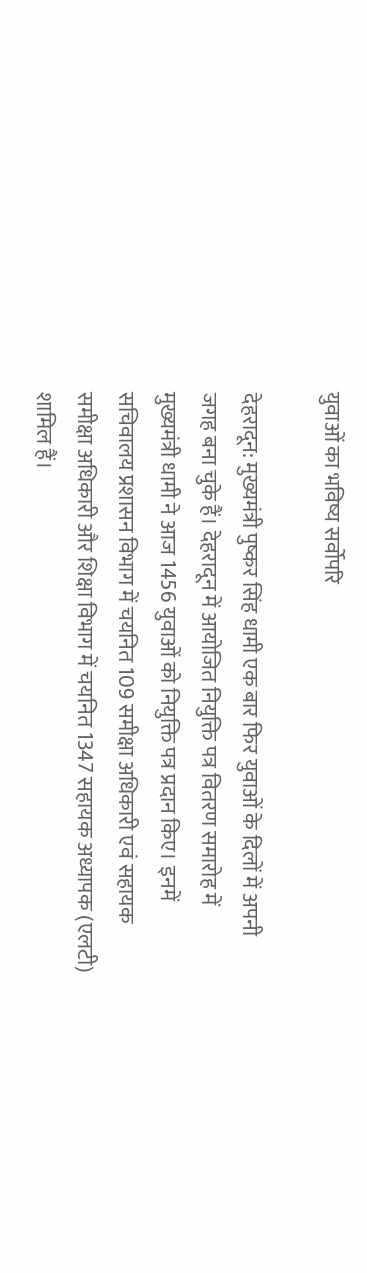युवाओं का भविष्य सर्वोपरि

देहरादून: मुख्यमंत्री पुष्कर सिंह धामी एक बार फिर युवाओं के दिलों में अपनी जगह बना चुके हैं। देहरादून में आयोजित नियुक्ति पत्र वितरण समारोह में मुख्यमंत्री धामी ने आज 1456 युवाओं को नियुक्ति पत्र प्रदान किए। इनमें सचिवालय प्रशासन विभाग में चयनित 109 समीक्षा अधिकारी एवं सहायक समीक्षा अधिकारी और शिक्षा विभाग में चयनित 1347 सहायक अध्यापक (एलटी) शामिल हैं।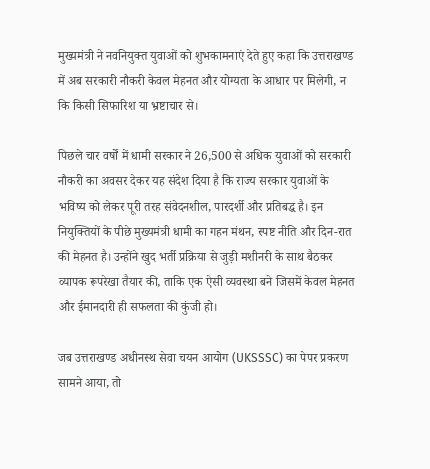मुख्यमंत्री ने नवनियुक्त युवाओं को शुभकामनाएं देते हुए कहा कि उत्तराखण्ड में अब सरकारी नौकरी केवल मेहनत और योग्यता के आधार पर मिलेगी, न कि किसी सिफारिश या भ्रष्टाचार से।

पिछले चार वर्षों में धामी सरकार ने 26,500 से अधिक युवाओं को सरकारी नौकरी का अवसर देकर यह संदेश दिया है कि राज्य सरकार युवाओं के भविष्य को लेकर पूरी तरह संवेदनशील, पारदर्शी और प्रतिबद्ध है। इन नियुक्तियों के पीछे मुख्यमंत्री धामी का गहन मंथन, स्पष्ट नीति और दिन-रात की मेहनत है। उन्होंने खुद भर्ती प्रक्रिया से जुड़ी मशीनरी के साथ बैठकर व्यापक रूपरेखा तैयार की, ताकि एक ऐसी व्यवस्था बने जिसमें केवल मेहनत और ईमानदारी ही सफलता की कुंजी हो।

जब उत्तराखण्ड अधीनस्थ सेवा चयन आयोग (UKSSSC) का पेपर प्रकरण सामने आया, तो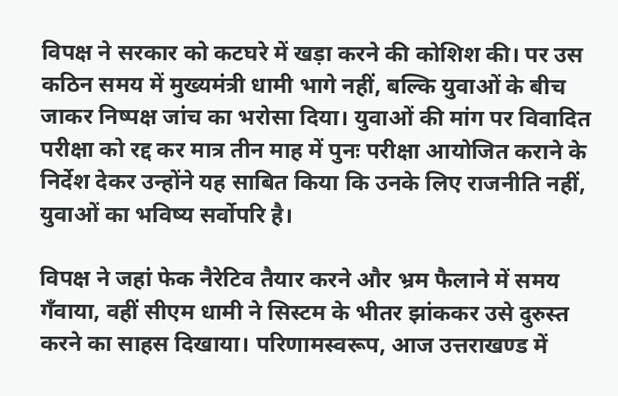विपक्ष ने सरकार को कटघरे में खड़ा करने की कोशिश की। पर उस कठिन समय में मुख्यमंत्री धामी भागे नहीं, बल्कि युवाओं के बीच जाकर निष्पक्ष जांच का भरोसा दिया। युवाओं की मांग पर विवादित परीक्षा को रद्द कर मात्र तीन माह में पुनः परीक्षा आयोजित कराने के निर्देश देकर उन्होंने यह साबित किया कि उनके लिए राजनीति नहीं, युवाओं का भविष्य सर्वोपरि है।

विपक्ष ने जहां फेक नैरेटिव तैयार करने और भ्रम फैलाने में समय गँवाया, वहीं सीएम धामी ने सिस्टम के भीतर झांककर उसे दुरुस्त करने का साहस दिखाया। परिणामस्वरूप, आज उत्तराखण्ड में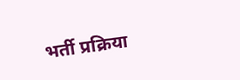भर्ती प्रक्रिया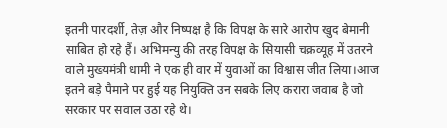इतनी पारदर्शी, तेज़ और निष्पक्ष है कि विपक्ष के सारे आरोप खुद बेमानी साबित हो रहे हैं। अभिमन्यु की तरह विपक्ष के सियासी चक्रव्यूह में उतरने वाले मुख्यमंत्री धामी ने एक ही वार में युवाओं का विश्वास जीत लिया।आज इतने बड़े पैमाने पर हुई यह नियुक्ति उन सबके लिए करारा जवाब है जो सरकार पर सवाल उठा रहे थे।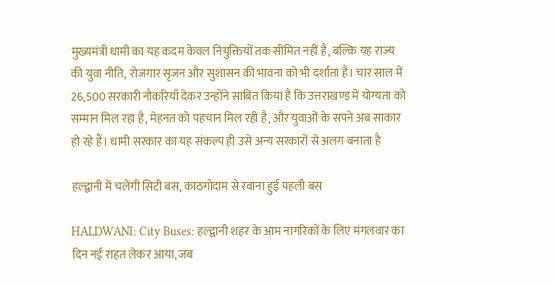मुख्यमंत्री धामी का यह कदम केवल नियुक्तियों तक सीमित नहीं है, बल्कि यह राज्य की युवा नीति, रोजगार सृजन और सुशासन की भावना को भी दर्शाता है। चार साल में 26,500 सरकारी नौकरियाँ देकर उन्होंने साबित किया है कि उत्तराखण्ड में योग्यता को सम्मान मिल रहा है, मेहनत को पहचान मिल रही है, और युवाओं के सपने अब साकार हो रहे हैं। धामी सरकार का यह संकल्प ही उसे अन्य सरकारों से अलग बनाता है

हल्द्वानी में चलेंगी सिटी बस, काठगोदाम से रवाना हुई पहली बस

HALDWANI: City Buses: हल्द्वानी शहर के आम नागरिकों के लिए मंगलवार का दिन नई राहत लेकर आया, जब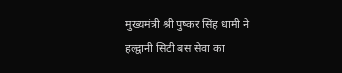मुख्यमंत्री श्री पुष्कर सिंह धामी ने हल्द्वानी सिटी बस सेवा का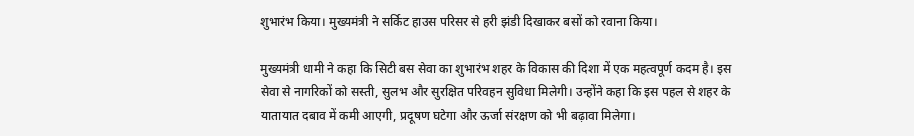शुभारंभ किया। मुख्यमंत्री ने सर्किट हाउस परिसर से हरी झंडी दिखाकर बसों को रवाना किया।

मुख्यमंत्री धामी ने कहा कि सिटी बस सेवा का शुभारंभ शहर के विकास की दिशा में एक महत्वपूर्ण कदम है। इस सेवा से नागरिकों को सस्ती, सुलभ और सुरक्षित परिवहन सुविधा मिलेगी। उन्होंने कहा कि इस पहल से शहर के यातायात दबाव में कमी आएगी, प्रदूषण घटेगा और ऊर्जा संरक्षण को भी बढ़ावा मिलेगा।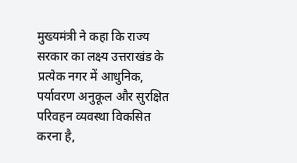मुख्यमंत्री ने कहा कि राज्य सरकार का लक्ष्य उत्तराखंड के प्रत्येक नगर में आधुनिक, पर्यावरण अनुकूल और सुरक्षित परिवहन व्यवस्था विकसित करना है,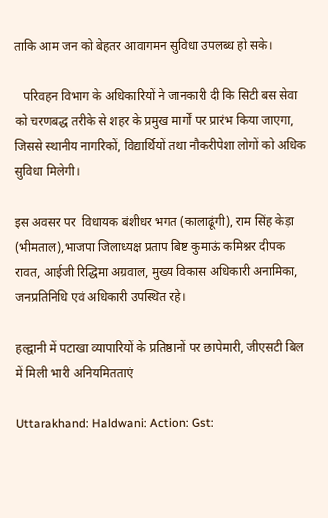ताकि आम जन को बेहतर आवागमन सुविधा उपलब्ध हो सके।

   परिवहन विभाग के अधिकारियों ने जानकारी दी कि सिटी बस सेवा को चरणबद्ध तरीके से शहर के प्रमुख मार्गों पर प्रारंभ किया जाएगा, जिससे स्थानीय नागरिकों, विद्यार्थियों तथा नौकरीपेशा लोगों को अधिक सुविधा मिलेगी।

इस अवसर पर  विधायक बंशीधर भगत (कालाढूंगी), राम सिंह केड़ा (भीमताल),भाजपा जिलाध्यक्ष प्रताप बिष्ट कुमाऊं कमिश्नर दीपक रावत, आईजी रिद्धिमा अग्रवाल, मुख्य विकास अधिकारी अनामिका,  जनप्रतिनिधि एवं अधिकारी उपस्थित रहे।

हल्द्वानी में पटाखा व्यापारियों के प्रतिष्ठानों पर छापेमारी, जीएसटी बिल में मिली भारी अनियमितताएं

Uttarakhand: Haldwani: Action: Gst: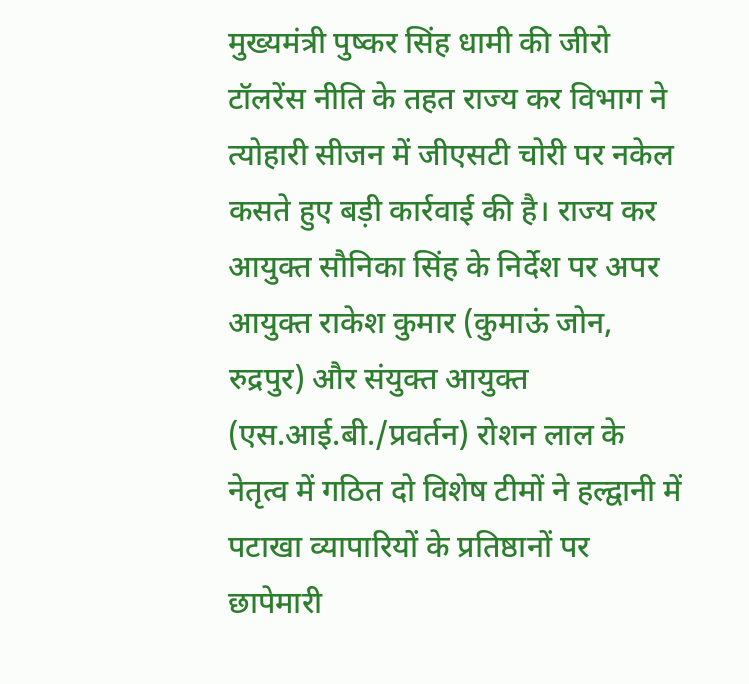मुख्यमंत्री पुष्कर सिंह धामी की जीरो टॉलरेंस नीति के तहत राज्य कर विभाग ने त्योहारी सीजन में जीएसटी चोरी पर नकेल कसते हुए बड़ी कार्रवाई की है। राज्य कर आयुक्त सौनिका सिंह के निर्देश पर अपर आयुक्त राकेश कुमार (कुमाऊं जोन, रुद्रपुर) और संयुक्त आयुक्त (एस.आई.बी./प्रवर्तन) रोशन लाल के नेतृत्व में गठित दो विशेष टीमों ने हल्द्वानी में पटाखा व्यापारियों के प्रतिष्ठानों पर छापेमारी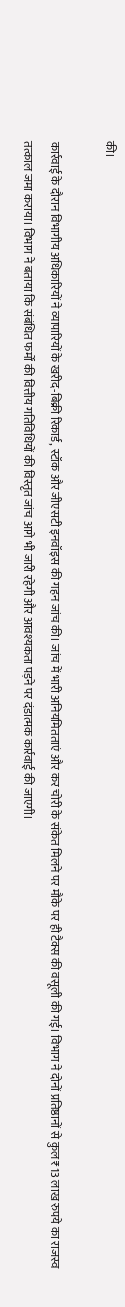की।

कार्रवाई के दौरान विभागीय अधिकारियों ने व्यापारियों के खरीद-बिक्री रिकार्ड, स्टॉक और जीएसटी इनवॉइस की गहन जांच की। जांच में भारी अनियमितताएं और कर चोरी के संकेत मिलने पर मौके पर ही टैक्स की वसूली की गई। विभाग ने दोनों प्रतिष्ठानों से कुल ₹13 लाख रुपये का राजस्व तत्काल जमा कराया। विभाग ने बताया कि संबंधित फर्मों की वित्तीय गतिविधियों की विस्तृत जांच आगे भी जारी रहेगी और आवश्यकता पड़ने पर दंडात्मक कार्रवाई की जाएगी।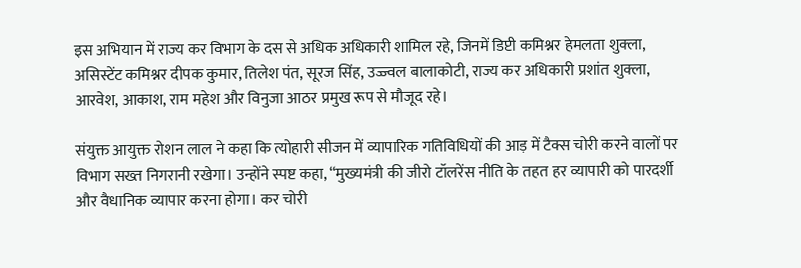इस अभियान में राज्य कर विभाग के दस से अधिक अधिकारी शामिल रहे, जिनमें डिप्टी कमिश्नर हेमलता शुक्ला, असिस्टेंट कमिश्नर दीपक कुमार, तिलेश पंत, सूरज सिंह, उज्ज्वल बालाकोटी, राज्य कर अधिकारी प्रशांत शुक्ला, आरवेश, आकाश, राम महेश और विनुजा आठर प्रमुख रूप से मौजूद रहे।

संयुक्त आयुक्त रोशन लाल ने कहा कि त्योहारी सीजन में व्यापारिक गतिविधियों की आड़ में टैक्स चोरी करने वालों पर विभाग सख्त निगरानी रखेगा। उन्होंने स्पष्ट कहा, “मुख्यमंत्री की जीरो टॉलरेंस नीति के तहत हर व्यापारी को पारदर्शी और वैधानिक व्यापार करना होगा। कर चोरी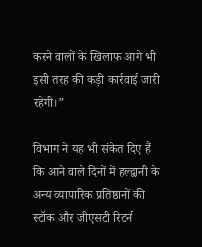करने वालों के खिलाफ आगे भी इसी तरह की कड़ी कार्रवाई जारी रहेगी।”

विभाग ने यह भी संकेत दिए हैं कि आने वाले दिनों में हल्द्वानी के अन्य व्यापारिक प्रतिष्ठानों की स्टॉक और जीएसटी रिटर्न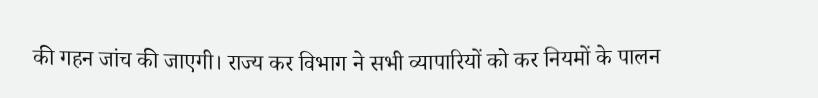की गहन जांच की जाएगी। राज्य कर विभाग ने सभी व्यापारियों को कर नियमों के पालन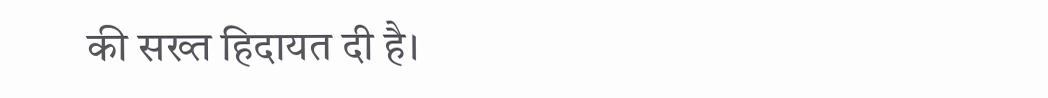की सख्त हिदायत दी है।